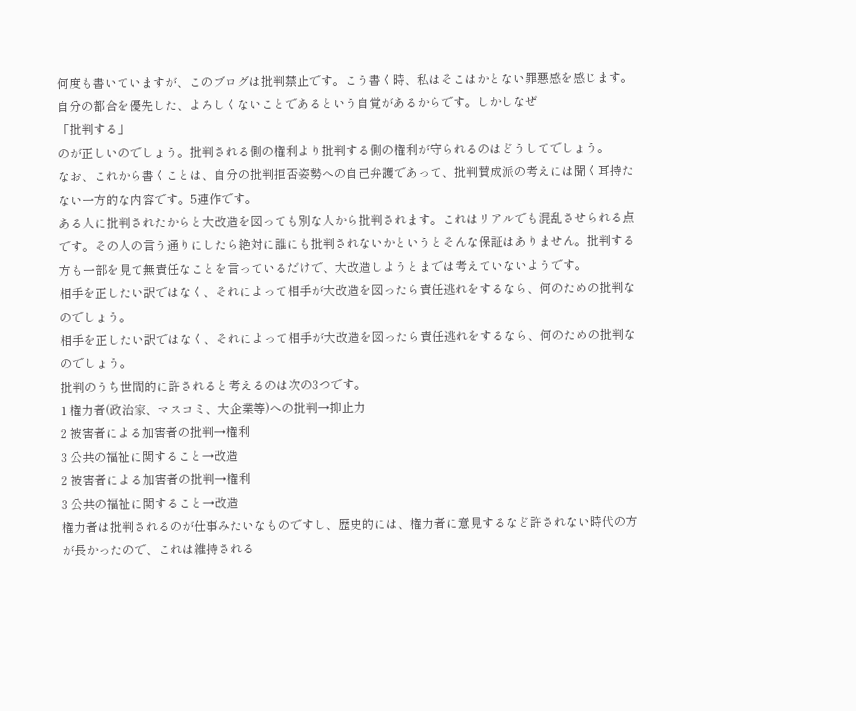何度も書いていますが、このブログは批判禁止です。こう書く時、私はそこはかとない罪悪感を感じます。自分の都合を優先した、よろしくないことであるという自覚があるからです。しかしなぜ
「批判する」
のが正しいのでしょう。批判される側の権利より批判する側の権利が守られるのはどうしてでしょう。
なお、これから書くことは、自分の批判拒否姿勢への自己弁護であって、批判賛成派の考えには聞く耳持たない一方的な内容です。5連作です。
ある人に批判されたからと大改造を図っても別な人から批判されます。これはリアルでも混乱させられる点です。その人の言う通りにしたら絶対に誰にも批判されないかというとそんな保証はありません。批判する方も一部を見て無責任なことを言っているだけで、大改造しようとまでは考えていないようです。
相手を正したい訳ではなく、それによって相手が大改造を図ったら責任逃れをするなら、何のための批判なのでしょう。
相手を正したい訳ではなく、それによって相手が大改造を図ったら責任逃れをするなら、何のための批判なのでしょう。
批判のうち世間的に許されると考えるのは次の3つです。
1 権力者(政治家、マスコミ、大企業等)への批判→抑止力
2 被害者による加害者の批判→権利
3 公共の福祉に関すること→改造
2 被害者による加害者の批判→権利
3 公共の福祉に関すること→改造
権力者は批判されるのが仕事みたいなものですし、歴史的には、権力者に意見するなど許されない時代の方が長かったので、これは維持される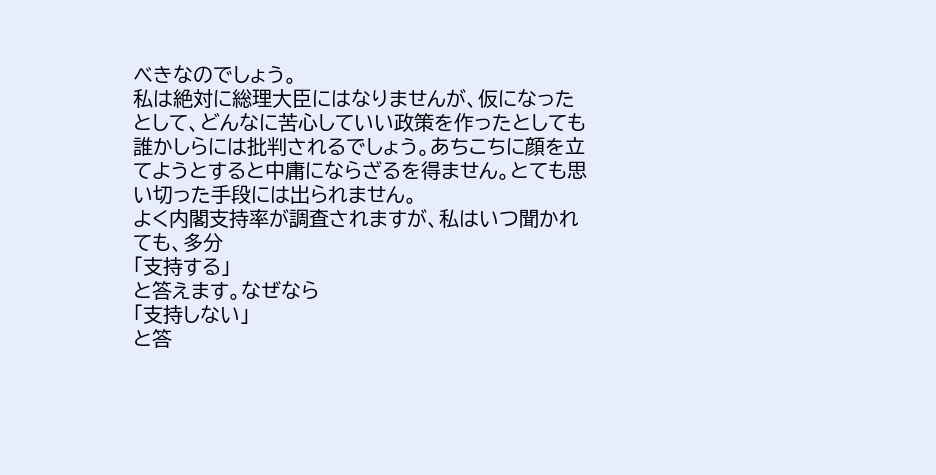べきなのでしょう。
私は絶対に総理大臣にはなりませんが、仮になったとして、どんなに苦心していい政策を作ったとしても誰かしらには批判されるでしょう。あちこちに顔を立てようとすると中庸にならざるを得ません。とても思い切った手段には出られません。
よく内閣支持率が調査されますが、私はいつ聞かれても、多分
「支持する」
と答えます。なぜなら
「支持しない」
と答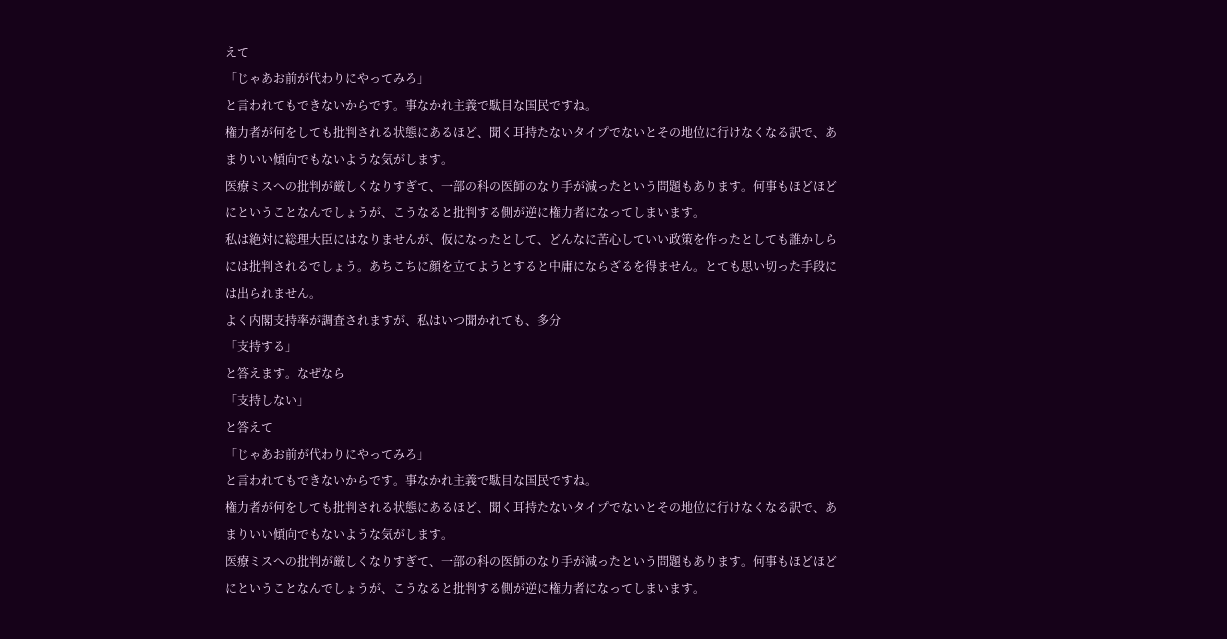えて
「じゃあお前が代わりにやってみろ」
と言われてもできないからです。事なかれ主義で駄目な国民ですね。
権力者が何をしても批判される状態にあるほど、聞く耳持たないタイプでないとその地位に行けなくなる訳で、あまりいい傾向でもないような気がします。
医療ミスへの批判が厳しくなりすぎて、一部の科の医師のなり手が減ったという問題もあります。何事もほどほどにということなんでしょうが、こうなると批判する側が逆に権力者になってしまいます。
私は絶対に総理大臣にはなりませんが、仮になったとして、どんなに苦心していい政策を作ったとしても誰かしらには批判されるでしょう。あちこちに顔を立てようとすると中庸にならざるを得ません。とても思い切った手段には出られません。
よく内閣支持率が調査されますが、私はいつ聞かれても、多分
「支持する」
と答えます。なぜなら
「支持しない」
と答えて
「じゃあお前が代わりにやってみろ」
と言われてもできないからです。事なかれ主義で駄目な国民ですね。
権力者が何をしても批判される状態にあるほど、聞く耳持たないタイプでないとその地位に行けなくなる訳で、あまりいい傾向でもないような気がします。
医療ミスへの批判が厳しくなりすぎて、一部の科の医師のなり手が減ったという問題もあります。何事もほどほどにということなんでしょうが、こうなると批判する側が逆に権力者になってしまいます。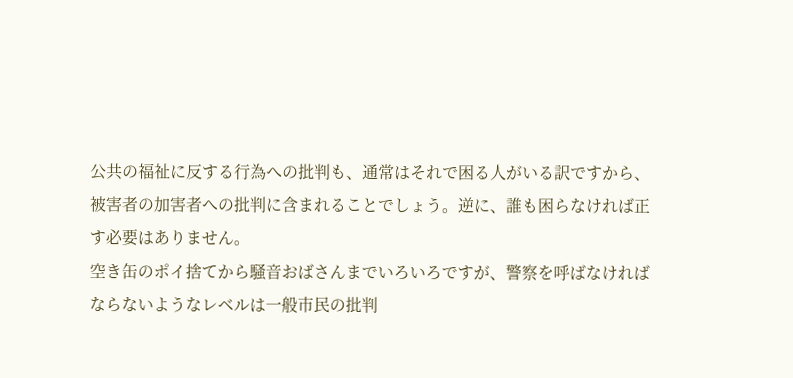公共の福祉に反する行為への批判も、通常はそれで困る人がいる訳ですから、被害者の加害者への批判に含まれることでしょう。逆に、誰も困らなければ正す必要はありません。
空き缶のポイ捨てから騒音おばさんまでいろいろですが、警察を呼ばなければならないようなレベルは一般市民の批判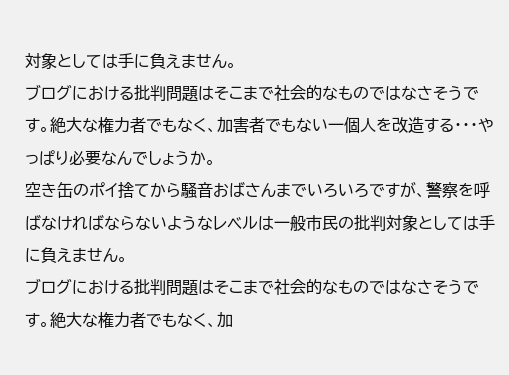対象としては手に負えません。
ブログにおける批判問題はそこまで社会的なものではなさそうです。絶大な権力者でもなく、加害者でもない一個人を改造する・・・やっぱり必要なんでしょうか。
空き缶のポイ捨てから騒音おばさんまでいろいろですが、警察を呼ばなければならないようなレベルは一般市民の批判対象としては手に負えません。
ブログにおける批判問題はそこまで社会的なものではなさそうです。絶大な権力者でもなく、加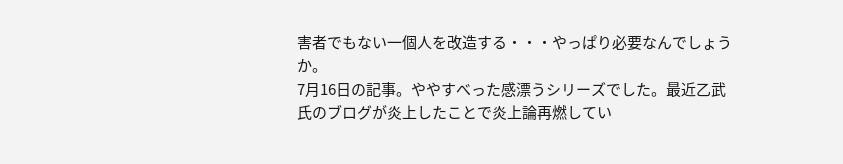害者でもない一個人を改造する・・・やっぱり必要なんでしょうか。
7月16日の記事。ややすべった感漂うシリーズでした。最近乙武氏のブログが炎上したことで炎上論再燃してい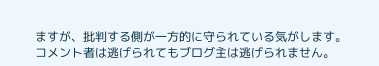ますが、批判する側が一方的に守られている気がします。コメント者は逃げられてもブログ主は逃げられません。